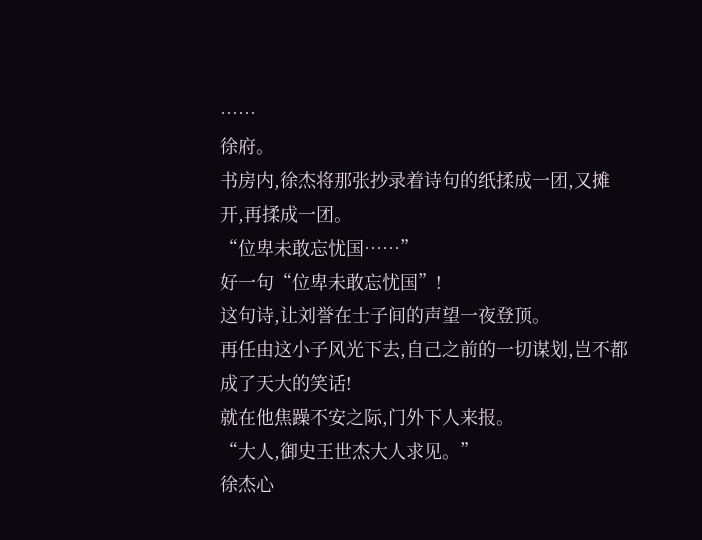……
徐府。
书房内,徐杰将那张抄录着诗句的纸揉成一团,又摊开,再揉成一团。
“位卑未敢忘忧国……”
好一句“位卑未敢忘忧国”!
这句诗,让刘誉在士子间的声望一夜登顶。
再任由这小子风光下去,自己之前的一切谋划,岂不都成了天大的笑话!
就在他焦躁不安之际,门外下人来报。
“大人,御史王世杰大人求见。”
徐杰心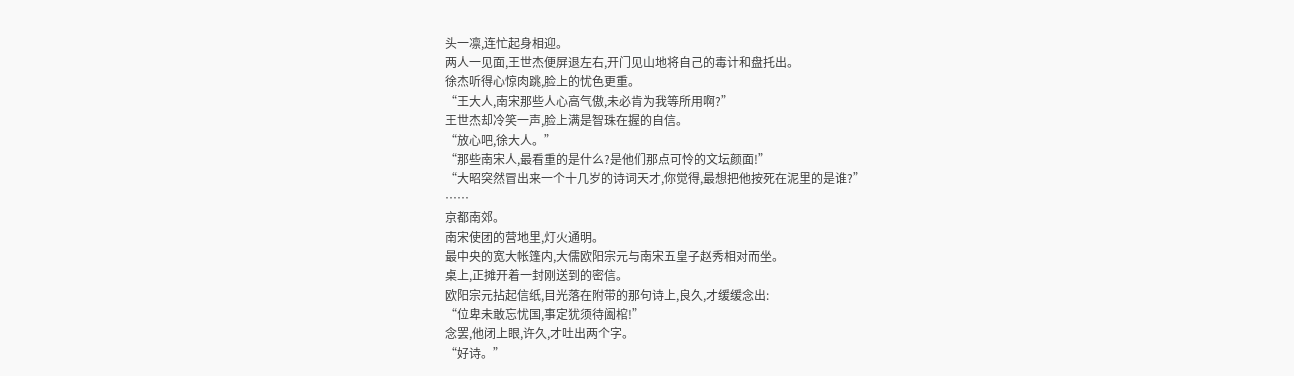头一凛,连忙起身相迎。
两人一见面,王世杰便屏退左右,开门见山地将自己的毒计和盘托出。
徐杰听得心惊肉跳,脸上的忧色更重。
“王大人,南宋那些人心高气傲,未必肯为我等所用啊?”
王世杰却冷笑一声,脸上满是智珠在握的自信。
“放心吧,徐大人。”
“那些南宋人,最看重的是什么?是他们那点可怜的文坛颜面!”
“大昭突然冒出来一个十几岁的诗词天才,你觉得,最想把他按死在泥里的是谁?”
……
京都南郊。
南宋使团的营地里,灯火通明。
最中央的宽大帐篷内,大儒欧阳宗元与南宋五皇子赵秀相对而坐。
桌上,正摊开着一封刚送到的密信。
欧阳宗元拈起信纸,目光落在附带的那句诗上,良久,才缓缓念出:
“位卑未敢忘忧国,事定犹须待阖棺!”
念罢,他闭上眼,许久,才吐出两个字。
“好诗。”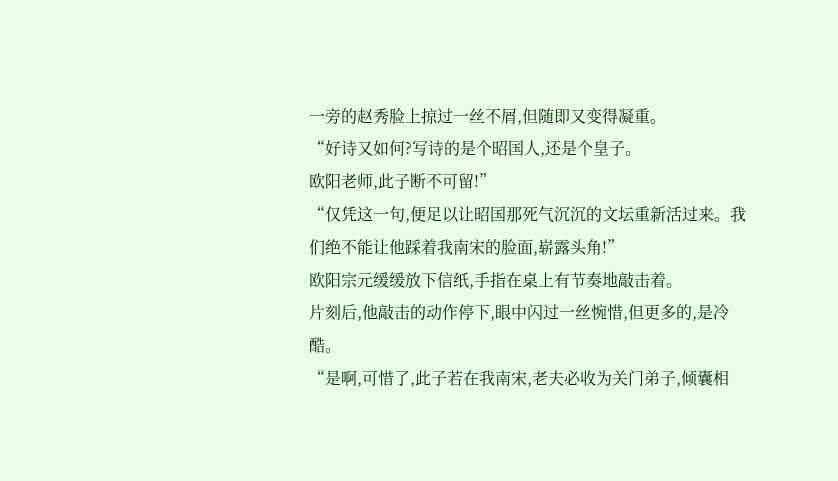一旁的赵秀脸上掠过一丝不屑,但随即又变得凝重。
“好诗又如何?写诗的是个昭国人,还是个皇子。
欧阳老师,此子断不可留!”
“仅凭这一句,便足以让昭国那死气沉沉的文坛重新活过来。我们绝不能让他踩着我南宋的脸面,崭露头角!”
欧阳宗元缓缓放下信纸,手指在桌上有节奏地敲击着。
片刻后,他敲击的动作停下,眼中闪过一丝惋惜,但更多的,是冷酷。
“是啊,可惜了,此子若在我南宋,老夫必收为关门弟子,倾囊相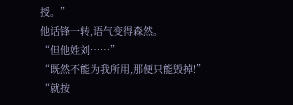授。”
他话锋一转,语气变得森然。
“但他姓刘……”
“既然不能为我所用,那便只能毁掉!”
“就按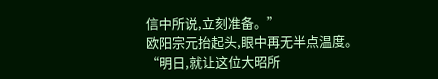信中所说,立刻准备。”
欧阳宗元抬起头,眼中再无半点温度。
“明日,就让这位大昭所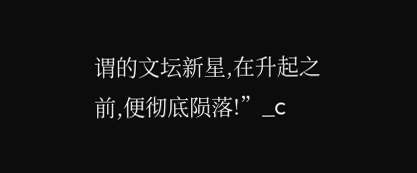谓的文坛新星,在升起之前,便彻底陨落!”_c